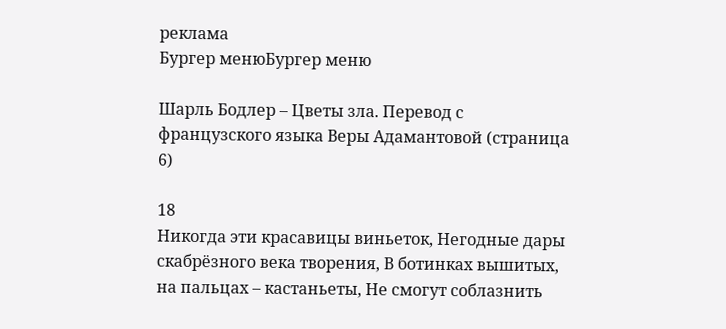реклама
Бургер менюБургер меню

Шарль Бодлер – Цветы зла. Перевод с французского языка Веры Адамантовой (страница 6)

18
Никогда эти красавицы виньеток, Негодные дары скабрёзного века творения, В ботинках вышитых, на пальцах – кастаньеты, Не смогут соблазнить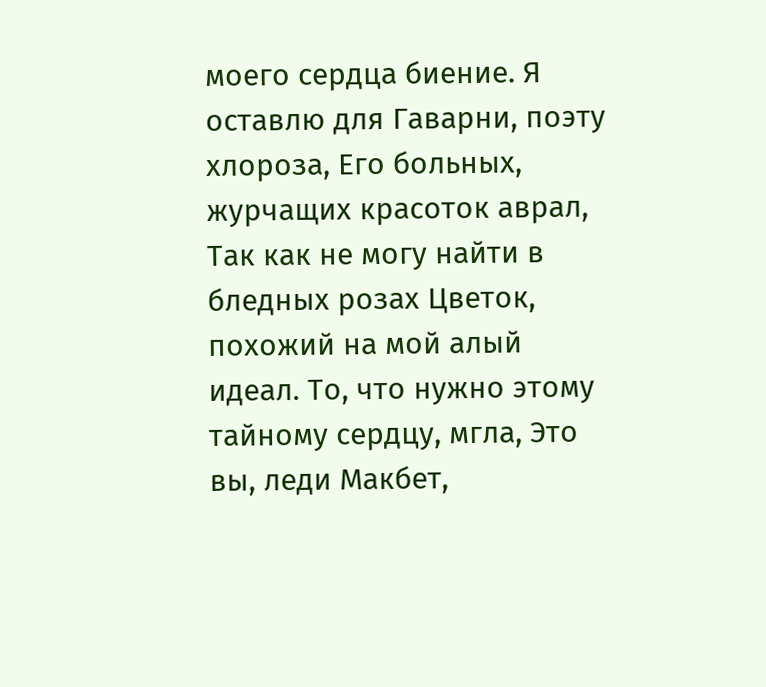моего сердца биение. Я оставлю для Гаварни, поэту хлороза, Его больных, журчащих красоток аврал, Так как не могу найти в бледных розах Цветок, похожий на мой алый идеал. То, что нужно этому тайному сердцу, мгла, Это вы, леди Макбет,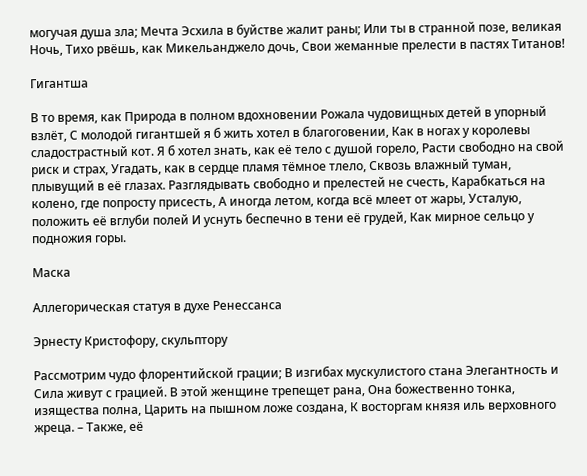могучая душа зла; Мечта Эсхила в буйстве жалит раны; Или ты в странной позе, великая Ночь, Тихо рвёшь, как Микельанджело дочь, Свои жеманные прелести в пастях Титанов!

Гигантша

В то время, как Природа в полном вдохновении Рожала чудовищных детей в упорный взлёт, С молодой гигантшей я б жить хотел в благоговении, Как в ногах у королевы сладострастный кот. Я б хотел знать, как её тело с душой горело, Расти свободно на свой риск и страх, Угадать, как в сердце пламя тёмное тлело, Сквозь влажный туман, плывущий в её глазах. Разглядывать свободно и прелестей не счесть, Карабкаться на колено, где попросту присесть, А иногда летом, когда всё млеет от жары, Усталую, положить её вглуби полей И уснуть беспечно в тени её грудей, Как мирное сельцо у подножия горы.

Маска

Аллегорическая статуя в духе Ренессанса

Эрнесту Кристофору, скульптору

Рассмотрим чудо флорентийской грации; В изгибах мускулистого стана Элегантность и Сила живут с грацией. В этой женщине трепещет рана, Она божественно тонка, изящества полна, Царить на пышном ложе создана, К восторгам князя иль верховного жреца. – Также, её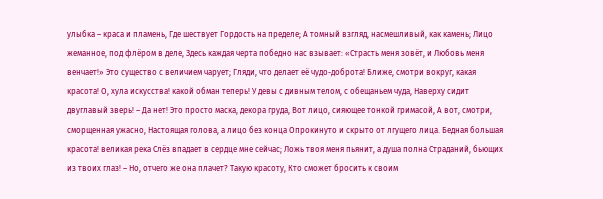улыбка – краса и пламень, Где шествует Гордость на пределе; А томный взгляд, насмешливый, как камень; Лицо жеманное, под флёром в деле, Здесь каждая черта победно нас взывает: «Страсть меня зовёт, и Любовь меня венчает!» Это существо с величием чарует; Гляди, что делает её чудо-доброта! Ближе, смотри вокруг, какая красота! О, хула искусства! какой обман теперь! У девы с дивным телом, с обещаньем чуда, Наверху сидит двуглавый зверь! – Да нет! Это просто маска, декора груда, Вот лицо, сияющее тонкой гримасой, А вот, смотри, сморщенная ужасно, Настоящая голова, а лицо без конца Опрокинуто и скрыто от лгущего лица. Бедная большая красота! великая река Слёз впадает в сердце мне сейчас; Ложь твоя меня пьянит, а душа полна Страданий, бьющих из твоих глаз! – Но, отчего же она плачет? Такую красоту, Кто сможет бросить к своим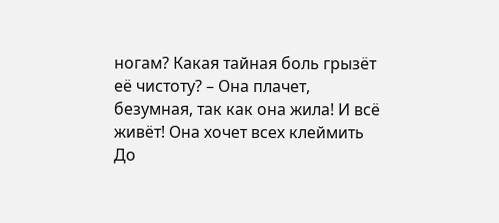ногам? Какая тайная боль грызёт её чистоту? – Она плачет, безумная, так как она жила! И всё живёт! Она хочет всех клеймить До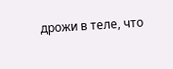дрожи в теле, что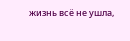жизнь всё не ушла,